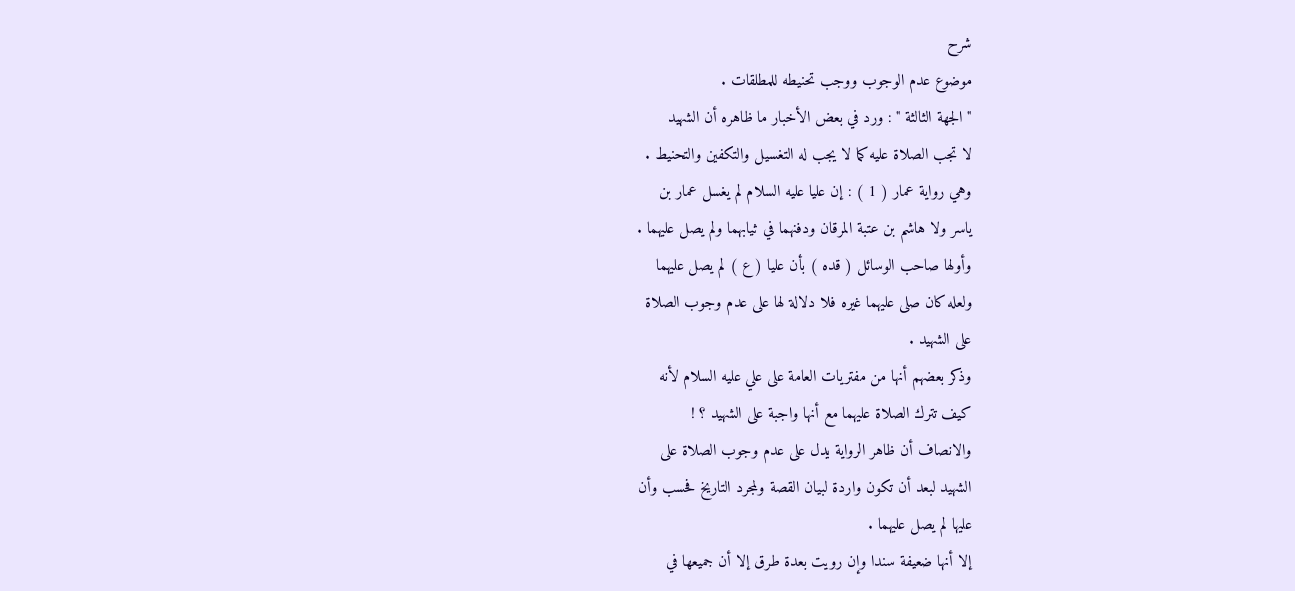شرح
موضوع عدم الوجوب ووجب تحنيطه للمطلقات .
" الجهة الثالثة " : ورد في بعض الأخبار ما ظاهره أن الشهيد
لا تجب الصلاة عليه كما لا يجب له التغسيل والتكفين والتحنيط .
وهي رواية عمار ( 1 ) : إن عليا عليه السلام لم يغسل عمار بن
ياسر ولا هاشم بن عتبة المرقان ودفنهما في ثيابهما ولم يصل عليهما .
وأولها صاحب الوسائل ( قده ) بأن عليا ( ع ) لم يصل عليهما
ولعله كان صلى عليهما غيره فلا دلالة لها على عدم وجوب الصلاة
على الشهيد .
وذكر بعضهم أنها من مفتريات العامة على علي عليه السلام لأنه
كيف تترك الصلاة عليهما مع أنها واجبة على الشهيد ؟ !
والانصاف أن ظاهر الرواية يدل على عدم وجوب الصلاة على
الشهيد لبعد أن تكون واردة لبيان القصة ولمجرد التاريخ فحسب وأن
عليها لم يصل عليهما .
إلا أنها ضعيفة سندا وإن رويت بعدة طرق إلا أن جميعها في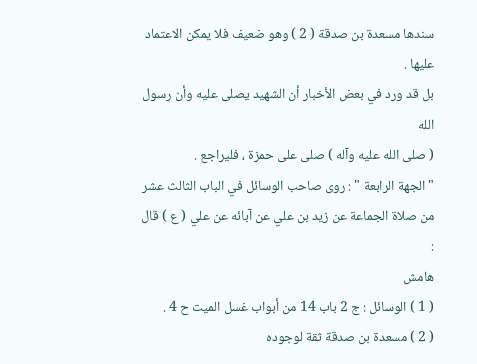سندها مسعدة بن صدقة ( 2 ) وهو ضعيف فلا يمكن الاعتماد عليها .
بل قد ورد في بعض الأخبار أن الشهيد يصلى عليه وأن رسول الله
( صلى الله عليه وآله ) صلى على حمزة ، فليراجع .
" الجهة الرابعة " : روى صاحب الوسائل في الباب الثالث عشر
من صلاة الجماعة عن زيد بن علي عن آبائه عن علي ( ع ) قال :
هامش
( 1 ) الوسائل : ج 2 باب 14 من أبواب غسل الميت ح 4 .
( 2 ) مسعدة بن صدقة ثقة لوجوده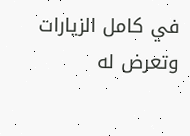في كامل الزيارات وتعرض له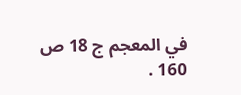في المعجم ج 18 ص 160 .